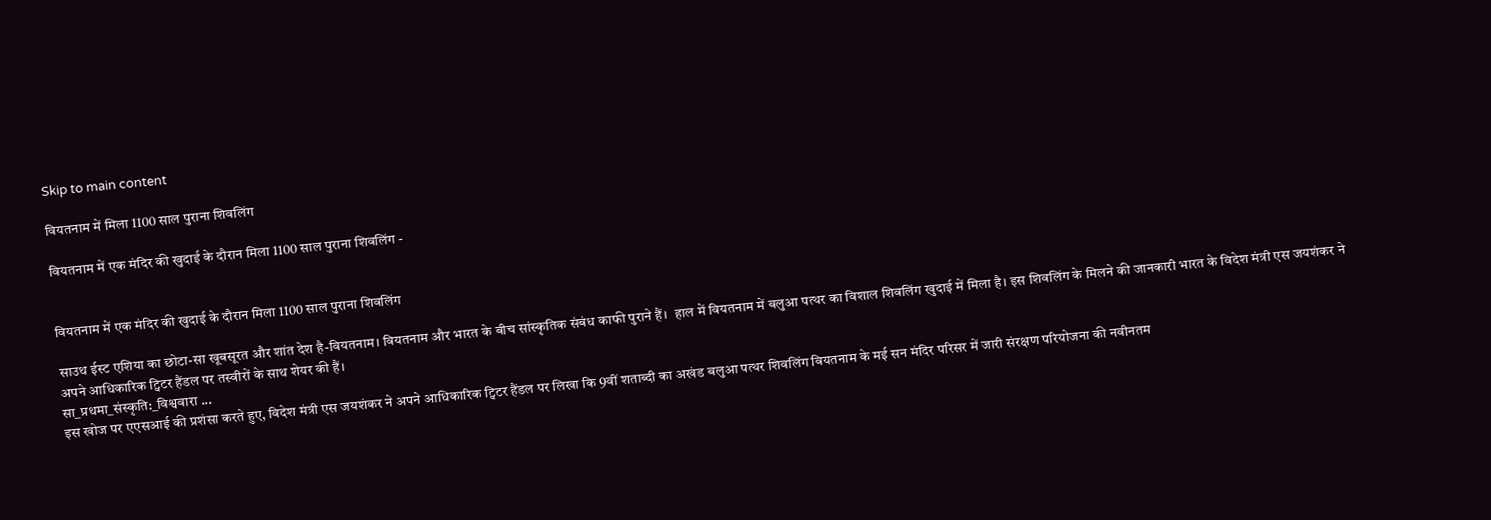Skip to main content

वियतनाम में मिला 1100 साल पुराना शिवलिंग

वियतनाम में एक मंदिर की खुदाई के दौरान मिला 1100 साल पुराना शिवलिंग -


वियतनाम में एक मंदिर की खुदाई के दौरान मिला 1100 साल पुराना शिवलिंग

साउथ ईस्ट एशिया का छोटा-सा खूबसूरत और शांत देश है-वियतनाम। वियतनाम और भारत के बीच सांस्कृतिक संबंध काफी पुराने हैं।  हाल में वियतनाम में बलुआ पत्थर का विशाल शिवलिंग खुदाई में मिला है। इस शिवलिंग के मिलने की जानकारी भारत के विदेश मंत्री एस जयशंकर ने अपने आधिकारिक ट्विटर हैंडल पर तस्वीरों के साथ शेयर की हैं।
सा_प्रथमा_संस्कृति:_विश्ववारा ...
इस खोज पर एएसआई की प्रशंसा करते हुए, विदेश मंत्री एस जयशंकर ने अपने आधिकारिक ट्विटर हैंडल पर लिखा कि 9वीं शताब्दी का अखंड बलुआ पत्थर शिवलिंग वियतनाम के मई सन मंदिर परिसर में जारी संरक्षण परियोजना की नवीनतम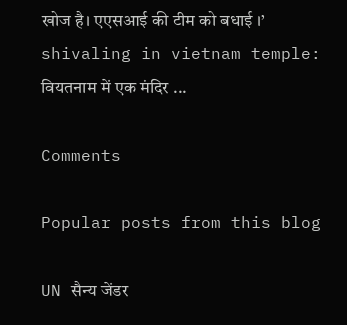खोज है। एएसआई की टीम को बधाई ।’
shivaling in vietnam temple: वियतनाम में एक मंदिर ...

Comments

Popular posts from this blog

UN सैन्य जेंडर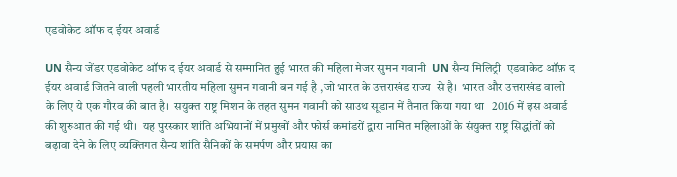एडवोकेट ऑफ द ईयर अवार्ड

UN सैन्य जेंडर एडवोकेट ऑफ द ईयर अवार्ड से सम्मानित हुई भारत की महिला मेजर सुमन गवानी  UN सैन्य मिलिट्री  एडवाकेट ऑफ़ द ईयर अवार्ड जितने वाली पहली भारतीय महिला सुमन गवानी बन गई है ,जो भारत के उत्तराखंड राज्य  से है।  भारत और उत्तराखंड वालो के लिए ये एक गौरव की बात है।  सयुक्त राष्ट्र मिशन के तहत सुमन गवानी को साउथ सूडान में तैनात किया गया था   2016 में इस अवार्ड की शुरुआत की गई थी।  यह पुरस्कार शांति अभियानों में प्रमुखों और फोर्स कमांडरों द्वारा नामित महिलाओं के संयुक्त राष्ट्र सिद्धांतों को बढ़ावा देने के लिए व्यक्तिगत सैन्य शांति सैनिकों के समर्पण और प्रयास का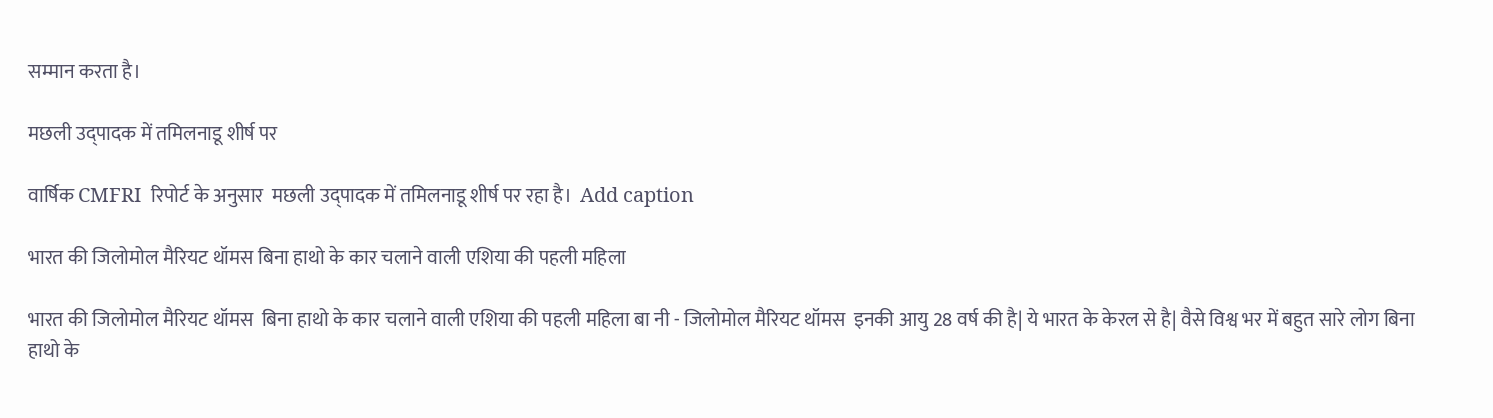सम्मान करता है।

मछली उद्पादक में तमिलनाडू शीर्ष पर

वार्षिक CMFRI  रिपोर्ट के अनुसार  मछली उद्पादक में तमिलनाडू शीर्ष पर रहा है।  Add caption

भारत की जिलोमोल मैरियट थॉमस बिना हाथो के कार चलाने वाली एशिया की पहली महिला

भारत की जिलोमोल मैरियट थॉमस  बिना हाथो के कार चलाने वाली एशिया की पहली महिला बा नी - जिलोमोल मैरियट थॉमस  इनकी आयु 28 वर्ष की है| ये भारत के केरल से है| वैसे विश्व भर में बहुत सारे लोग बिना हाथो के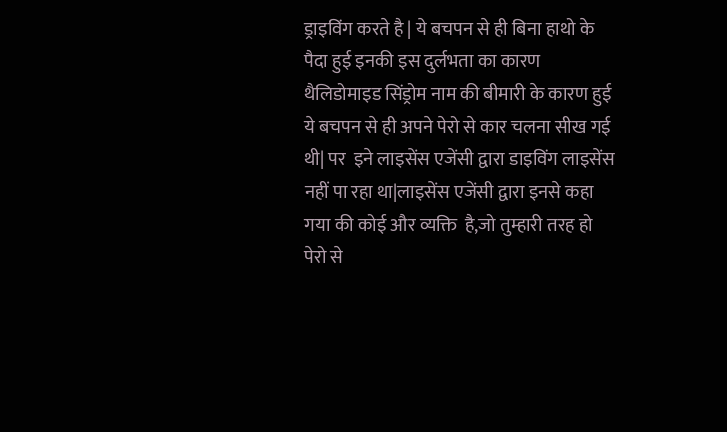ड्राइविंग करते है | ये बचपन से ही बिना हाथो के पैदा हुई इनकी इस दुर्लभता का कारण  थैलिडोमाइड सिंड्रोम नाम की बीमारी के कारण हुई ये बचपन से ही अपने पेरो से कार चलना सीख गई थी| पर  इने लाइसेंस एजेंसी द्वारा डाइविंग लाइसेंस नहीं पा रहा था|लाइसेंस एजेंसी द्वारा इनसे कहा गया की कोई और व्यक्ति  है,जो तुम्हारी तरह हो पेरो से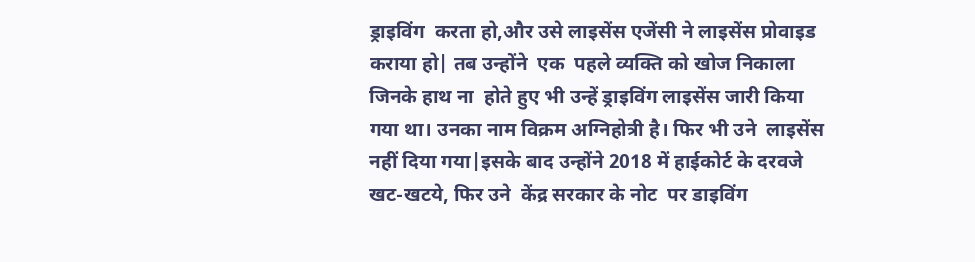ड्राइविंग  करता हो,और उसे लाइसेंस एजेंसी ने लाइसेंस प्रोवाइड कराया हो| तब उन्होंने  एक  पहले व्यक्ति को खोज निकाला जिनके हाथ ना  होते हुए भी उन्हें ड्राइविंग लाइसेंस जारी किया गया था। उनका नाम विक्रम अग्निहोत्री है। फिर भी उने  लाइसेंस नहीं दिया गया|इसके बाद उन्होंने 2018 में हाईकोर्ट के दरवजे खट-खटये, फिर उने  केंद्र सरकार के नोट  पर डाइविंग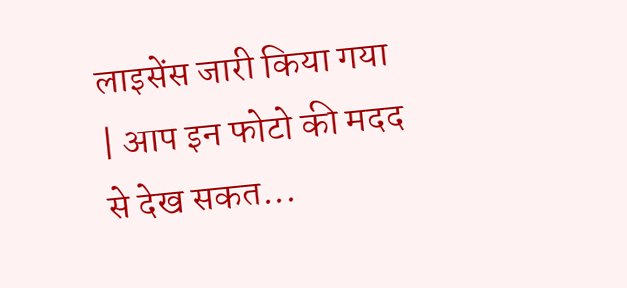लाइसेंस जारी किया गया | आप इन फोटो की मदद से देख सकत...